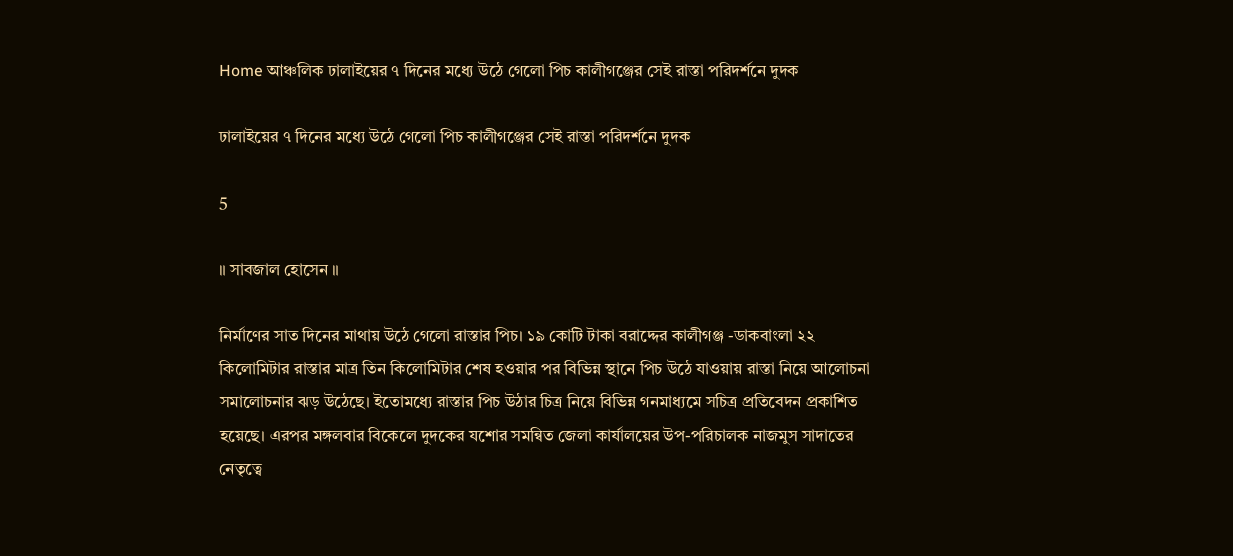Home আঞ্চলিক ঢালাইয়ের ৭ দিনের মধ্যে উঠে গেলো পিচ কালীগঞ্জের সেই রাস্তা পরিদর্শনে দুদক

ঢালাইয়ের ৭ দিনের মধ্যে উঠে গেলো পিচ কালীগঞ্জের সেই রাস্তা পরিদর্শনে দুদক

5

॥ সাবজাল হোসেন ॥

নির্মাণের সাত দিনের মাথায় উঠে গেলো রাস্তার পিচ। ১৯ কোটি টাকা বরাদ্দের কালীগঞ্জ -ডাকবাংলা ২২ কিলোমিটার রাস্তার মাত্র তিন কিলোমিটার শেষ হওয়ার পর বিভিন্ন স্থানে পিচ উঠে যাওয়ায় রাস্তা নিয়ে আলোচনা সমালোচনার ঝড় উঠেছে। ইতোমধ্যে রাস্তার পিচ উঠার চিত্র নিয়ে বিভিন্ন গনমাধ্যমে সচিত্র প্রতিবেদন প্রকাশিত হয়েছে। এরপর মঙ্গলবার বিকেলে দুদকের যশোর সমন্বিত জেলা কার্যালয়ের উপ-পরিচালক নাজমুস সাদাতের নেতৃত্বে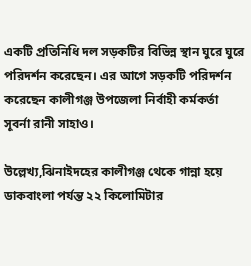একটি প্রতিনিধি দল সড়কটির বিভিন্ন স্থান ঘুরে ঘুরে পরিদর্শন করেছেন। এর আগে সড়কটি পরিদর্শন করেছেন কালীগঞ্জ উপজেলা নির্বাহী কর্মকর্তা সূবর্না রানী সাহাও।

উল্লেখ্য,ঝিনাইদহের কালীগঞ্জ থেকে গান্না হয়ে ডাকবাংলা পর্যন্ত ২২ কিলোমিটার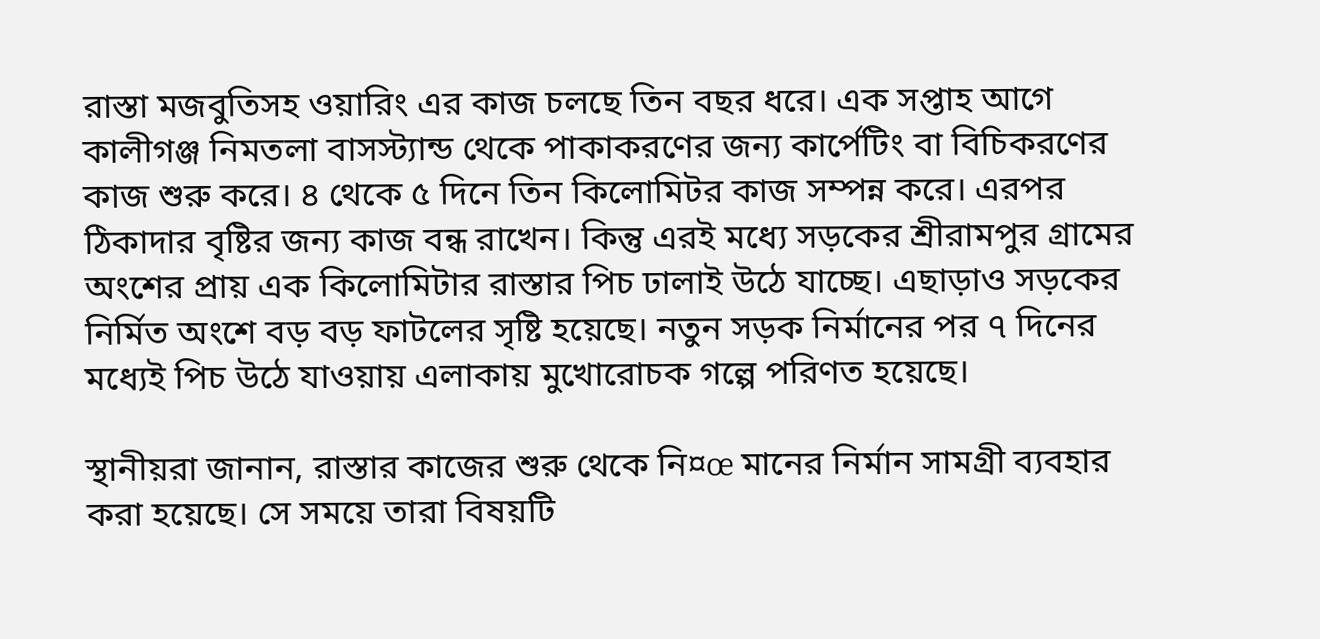রাস্তা মজবুতিসহ ওয়ারিং এর কাজ চলছে তিন বছর ধরে। এক সপ্তাহ আগে কালীগঞ্জ নিমতলা বাসস্ট্যান্ড থেকে পাকাকরণের জন্য কার্পেটিং বা বিচিকরণের কাজ শুরু করে। ৪ থেকে ৫ দিনে তিন কিলোমিটর কাজ সম্পন্ন করে। এরপর ঠিকাদার বৃষ্টির জন্য কাজ বন্ধ রাখেন। কিন্তু এরই মধ্যে সড়কের শ্রীরামপুর গ্রামের অংশের প্রায় এক কিলোমিটার রাস্তার পিচ ঢালাই উঠে যাচ্ছে। এছাড়াও সড়কের নির্মিত অংশে বড় বড় ফাটলের সৃষ্টি হয়েছে। নতুন সড়ক নির্মানের পর ৭ দিনের মধ্যেই পিচ উঠে যাওয়ায় এলাকায় মুখোরোচক গল্পে পরিণত হয়েছে।

স্থানীয়রা জানান, রাস্তার কাজের শুরু থেকে নি¤œ মানের নির্মান সামগ্রী ব্যবহার করা হয়েছে। সে সময়ে তারা বিষয়টি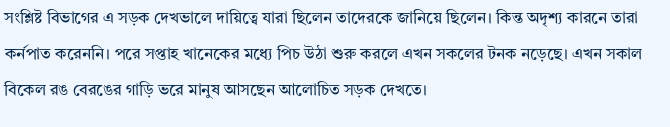সংশ্লিষ্ট বিভাগের এ সড়ক দেখভালে দায়িত্বে যারা ছিলেন তাদেরকে জানিয়ে ছিলেন। কিন্ত অদৃশ্য কারনে তারা কর্নপাত করেননি। পরে সপ্তাহ খানেকের মধ্যে পিচ উঠা শুরু করলে এখন সকলের টনক নড়েছে। এখন সকাল বিকেল রঙ বেরঙের গাড়ি ভরে মানুষ আসছেন আলোচিত সড়ক দেখতে।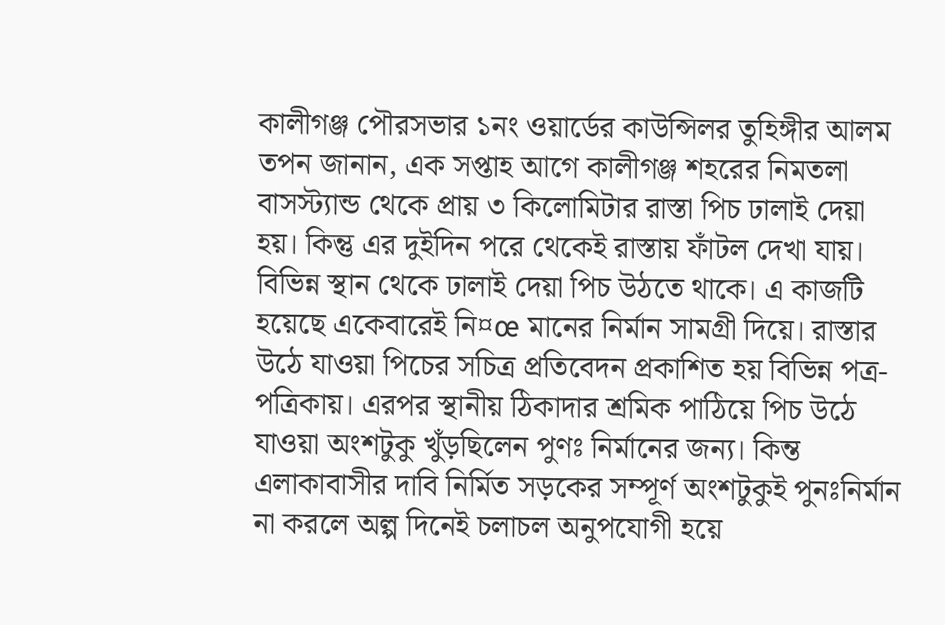কালীগঞ্জ পৌরসভার ১নং ওয়ার্ডের কাউন্সিলর তুহিঙ্গীর আলম তপন জানান, এক সপ্তাহ আগে কালীগঞ্জ শহরের নিমতলা বাসস্ট্যান্ড থেকে প্রায় ৩ কিলোমিটার রাস্তা পিচ ঢালাই দেয়া হয়। কিন্তু এর দুইদিন পরে থেকেই রাস্তায় ফাঁটল দেখা যায়। বিভিন্ন স্থান থেকে ঢালাই দেয়া পিচ উঠতে থাকে। এ কাজটি হয়েছে একেবারেই নি¤œ মানের নির্মান সামগ্রী দিয়ে। রাস্তার উঠে যাওয়া পিচের সচিত্র প্রতিবেদন প্রকাশিত হয় বিভিন্ন পত্র-পত্রিকায়। এরপর স্থানীয় ঠিকাদার শ্রমিক পাঠিয়ে পিচ উঠে যাওয়া অংশটুকু খুঁড়ছিলেন পুণঃ নির্মানের জন্য। কিন্ত এলাকাবাসীর দাবি নির্মিত সড়কের সম্পূর্ণ অংশটুকুই পুনঃনির্মান না করলে অল্প দিনেই চলাচল অনুপযোগী হয়ে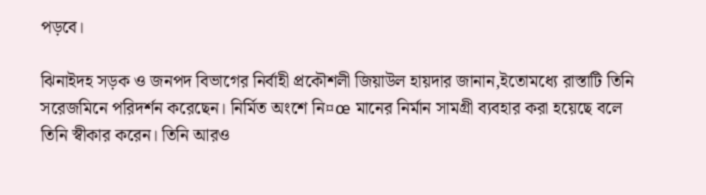পড়বে।

ঝিনাইদহ সড়ক ও জনপদ বিভাগের নির্বাহী প্রকৌশলী জিয়াউল হায়দার জানান,ইতোমধ্যে রাস্তাটি তিনি সরেজমিনে পরিদর্শন করেছেন। নির্মিত অংশে নি¤œ মানের নির্মান সামগ্রী ব্যবহার করা হয়েছে বলে তিনি স্বীকার করেন। তিনি আরও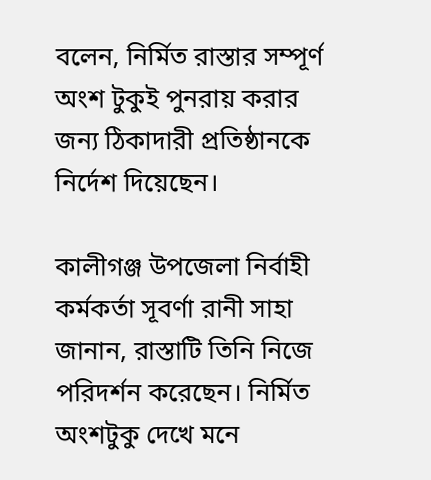বলেন, নির্মিত রাস্তার সম্পূর্ণ অংশ টুকুই পুনরায় করার জন্য ঠিকাদারী প্রতিষ্ঠানকে নির্দেশ দিয়েছেন।

কালীগঞ্জ উপজেলা নির্বাহী কর্মকর্তা সূবর্ণা রানী সাহা জানান, রাস্তাটি তিনি নিজে পরিদর্শন করেছেন। নির্মিত অংশটুকু দেখে মনে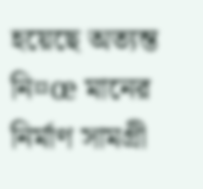হয়েছে অত্যন্ত নি¤œ মানের নির্মাণ সামগ্রী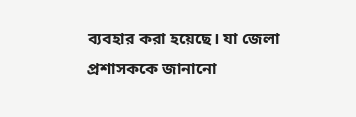ব্যবহার করা হয়েছে। যা জেলা প্রশাসককে জানানো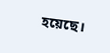হয়েছে।